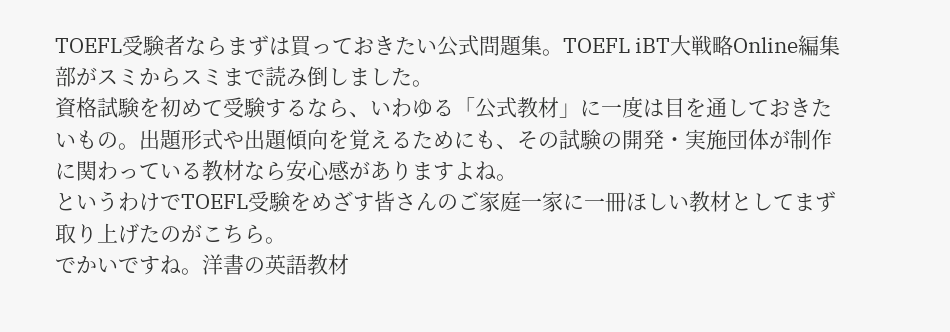TOEFL受験者ならまずは買っておきたい公式問題集。TOEFL iBT大戦略Online編集部がスミからスミまで読み倒しました。
資格試験を初めて受験するなら、いわゆる「公式教材」に一度は目を通しておきたいもの。出題形式や出題傾向を覚えるためにも、その試験の開発・実施団体が制作に関わっている教材なら安心感がありますよね。
というわけでTOEFL受験をめざす皆さんのご家庭一家に一冊ほしい教材としてまず取り上げたのがこちら。
でかいですね。洋書の英語教材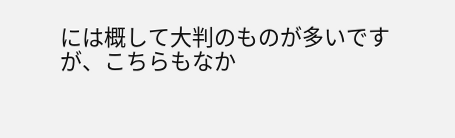には概して大判のものが多いですが、こちらもなか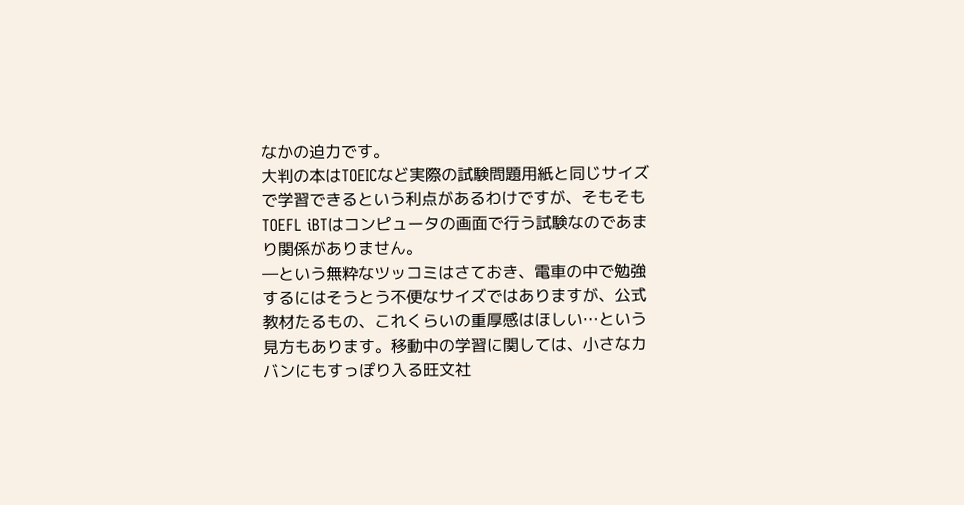なかの迫力です。
大判の本はTOEICなど実際の試験問題用紙と同じサイズで学習できるという利点があるわけですが、そもそもTOEFL iBTはコンピュータの画面で行う試験なのであまり関係がありません。
―という無粋なツッコミはさておき、電車の中で勉強するにはそうとう不便なサイズではありますが、公式教材たるもの、これくらいの重厚感はほしい…という見方もあります。移動中の学習に関しては、小さなカバンにもすっぽり入る旺文社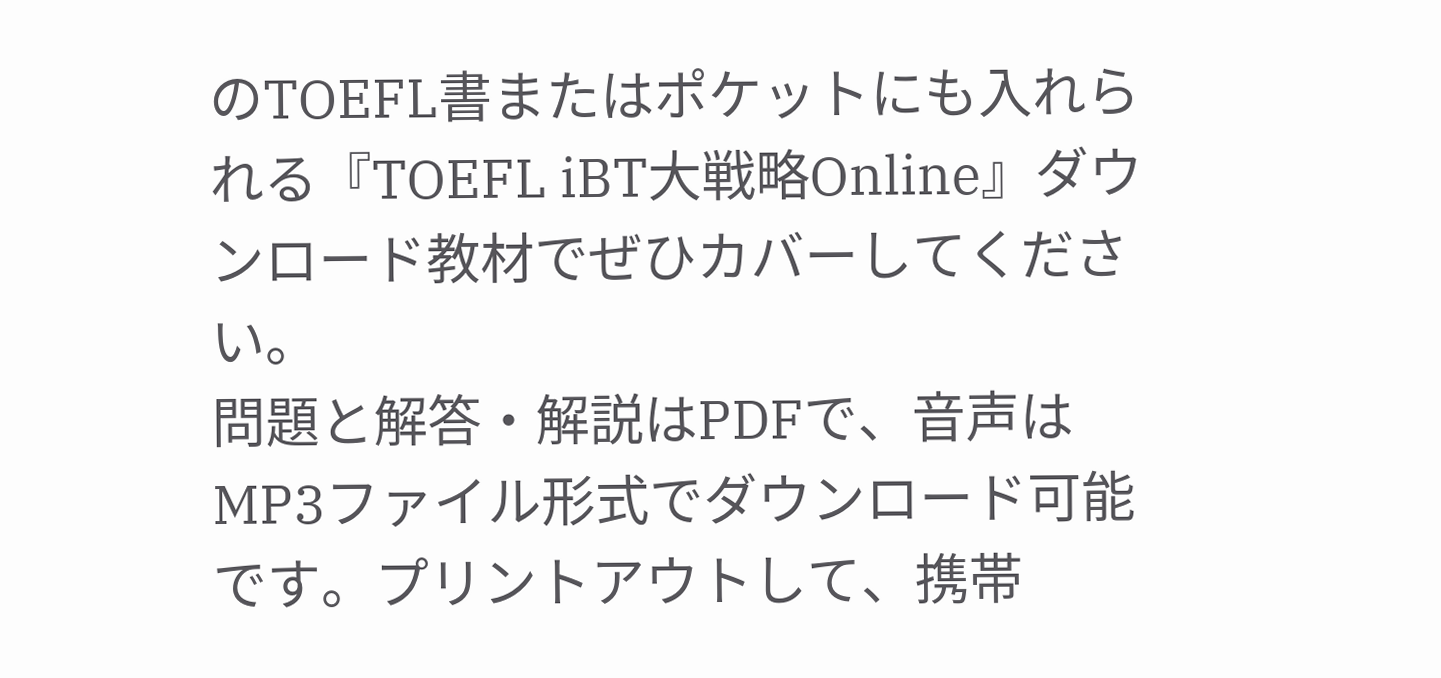のTOEFL書またはポケットにも入れられる『TOEFL iBT大戦略Online』ダウンロード教材でぜひカバーしてください。
問題と解答・解説はPDFで、音声はMP3ファイル形式でダウンロード可能です。プリントアウトして、携帯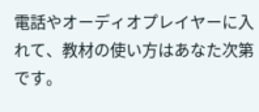電話やオーディオプレイヤーに入れて、教材の使い方はあなた次第です。